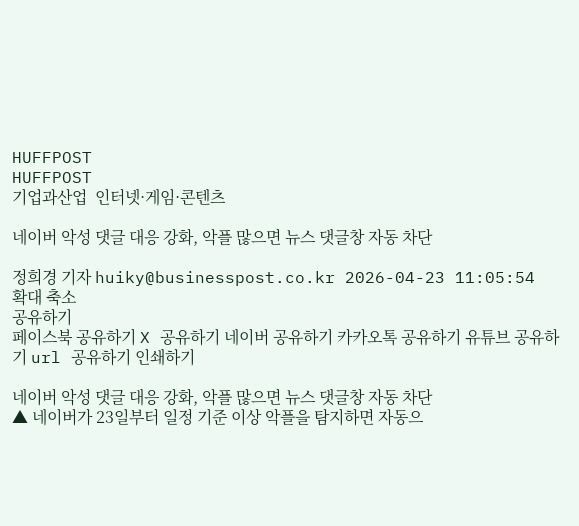HUFFPOST
HUFFPOST
기업과산업  인터넷·게임·콘텐츠

네이버 악성 댓글 대응 강화, 악플 많으면 뉴스 댓글창 자동 차단

정희경 기자 huiky@businesspost.co.kr 2026-04-23 11:05:54
확대 축소
공유하기
페이스북 공유하기 X 공유하기 네이버 공유하기 카카오톡 공유하기 유튜브 공유하기 url 공유하기 인쇄하기

네이버 악성 댓글 대응 강화, 악플 많으면 뉴스 댓글창 자동 차단
▲ 네이버가 23일부터 일정 기준 이상 악플을 탐지하면 자동으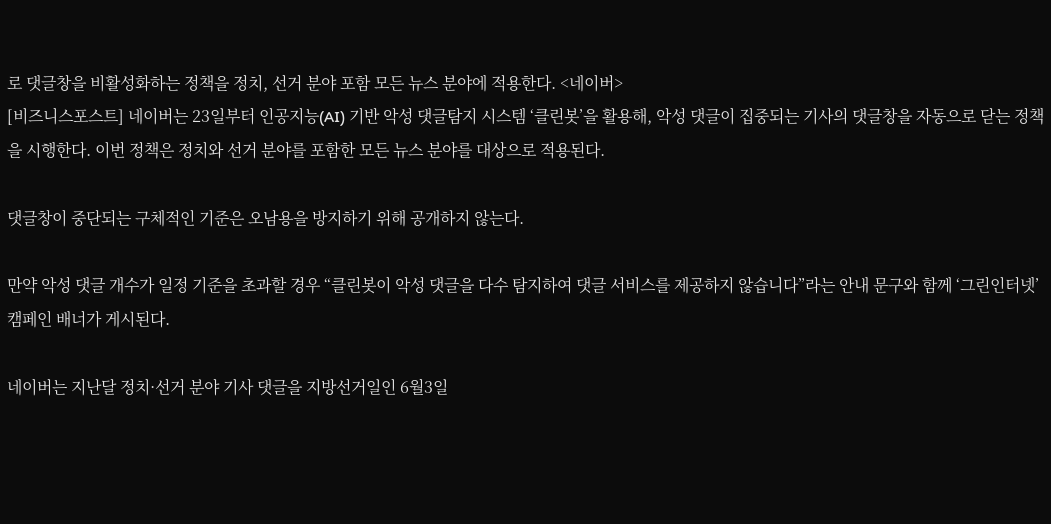로 댓글창을 비활성화하는 정책을 정치, 선거 분야 포함 모든 뉴스 분야에 적용한다. <네이버>
[비즈니스포스트] 네이버는 23일부터 인공지능(AI) 기반 악성 댓글탐지 시스템 ‘클린봇’을 활용해, 악성 댓글이 집중되는 기사의 댓글창을 자동으로 닫는 정책을 시행한다. 이번 정책은 정치와 선거 분야를 포함한 모든 뉴스 분야를 대상으로 적용된다.

댓글창이 중단되는 구체적인 기준은 오남용을 방지하기 위해 공개하지 않는다.

만약 악성 댓글 개수가 일정 기준을 초과할 경우 “클린봇이 악성 댓글을 다수 탐지하여 댓글 서비스를 제공하지 않습니다”라는 안내 문구와 함께 ‘그린인터넷’ 캠페인 배너가 게시된다.

네이버는 지난달 정치·선거 분야 기사 댓글을 지방선거일인 6월3일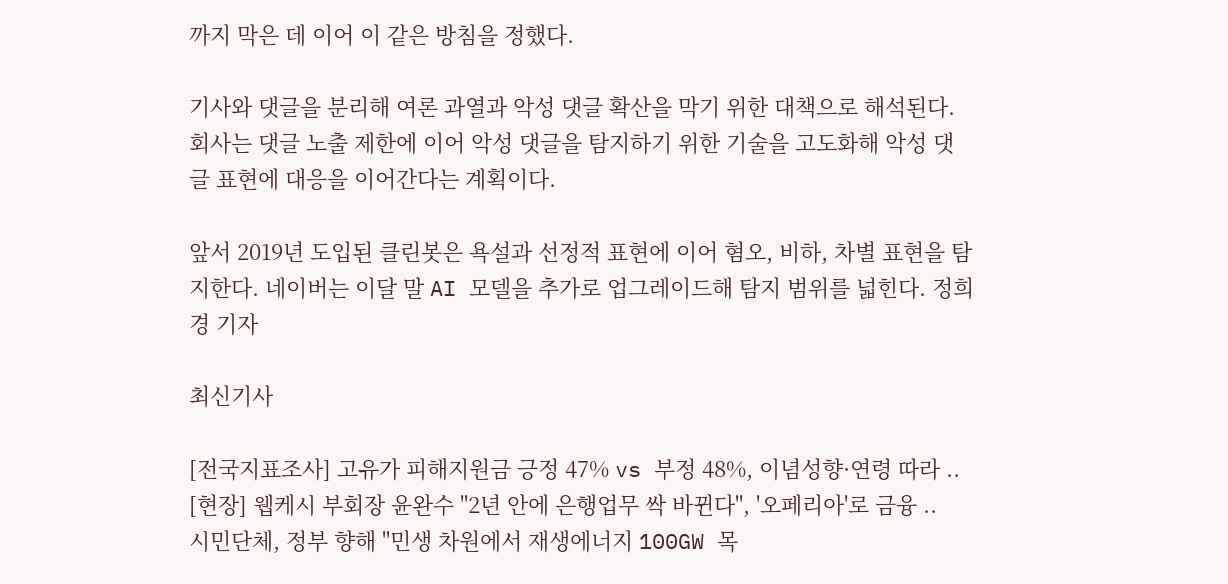까지 막은 데 이어 이 같은 방침을 정했다.

기사와 댓글을 분리해 여론 과열과 악성 댓글 확산을 막기 위한 대책으로 해석된다. 회사는 댓글 노출 제한에 이어 악성 댓글을 탐지하기 위한 기술을 고도화해 악성 댓글 표현에 대응을 이어간다는 계획이다.

앞서 2019년 도입된 클린봇은 욕설과 선정적 표현에 이어 혐오, 비하, 차별 표현을 탐지한다. 네이버는 이달 말 AI 모델을 추가로 업그레이드해 탐지 범위를 넓힌다. 정희경 기자

최신기사

[전국지표조사] 고유가 피해지원금 긍정 47% vs 부정 48%, 이념성향·연령 따라 ..
[현장] 웹케시 부회장 윤완수 "2년 안에 은행업무 싹 바뀐다", '오페리아'로 금융 ..
시민단체, 정부 향해 "민생 차원에서 재생에너지 100GW 목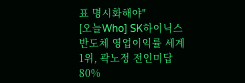표 명시화해야"
[오늘Who] SK하이닉스 반도체 영업이익률 세계 1위, 곽노정 전인미답 80%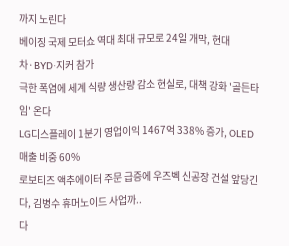까지 노린다
베이징 국제 모터쇼 역대 최대 규모로 24일 개막, 현대차·BYD·지커 참가
극한 폭염에 세계 식량 생산량 감소 현실로, 대책 강화 '골든타임' 온다
LG디스플레이 1분기 영업이익 1467억 338% 증가, OLED 매출 비중 60%
로보티즈 액추에이터 주문 급증에 우즈벡 신공장 건설 앞당긴다, 김병수 휴머노이드 사업까..
다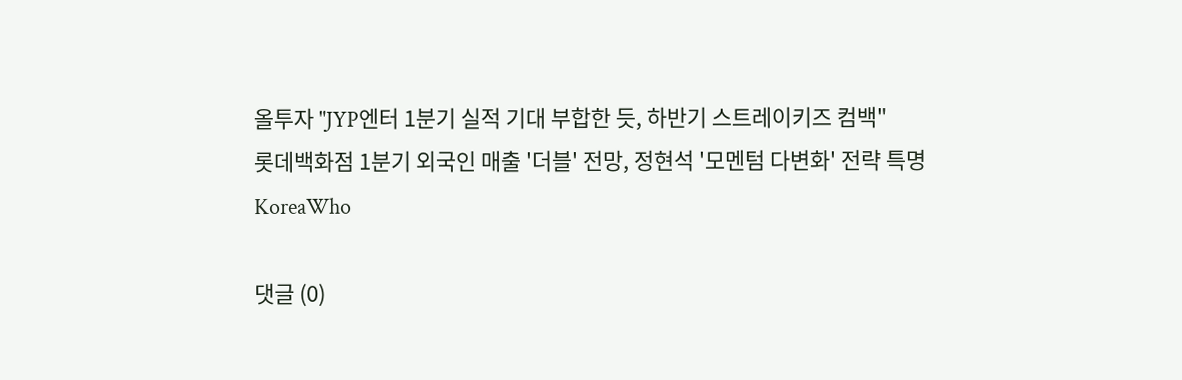올투자 "JYP엔터 1분기 실적 기대 부합한 듯, 하반기 스트레이키즈 컴백"
롯데백화점 1분기 외국인 매출 '더블' 전망, 정현석 '모멘텀 다변화' 전략 특명
KoreaWho

댓글 (0)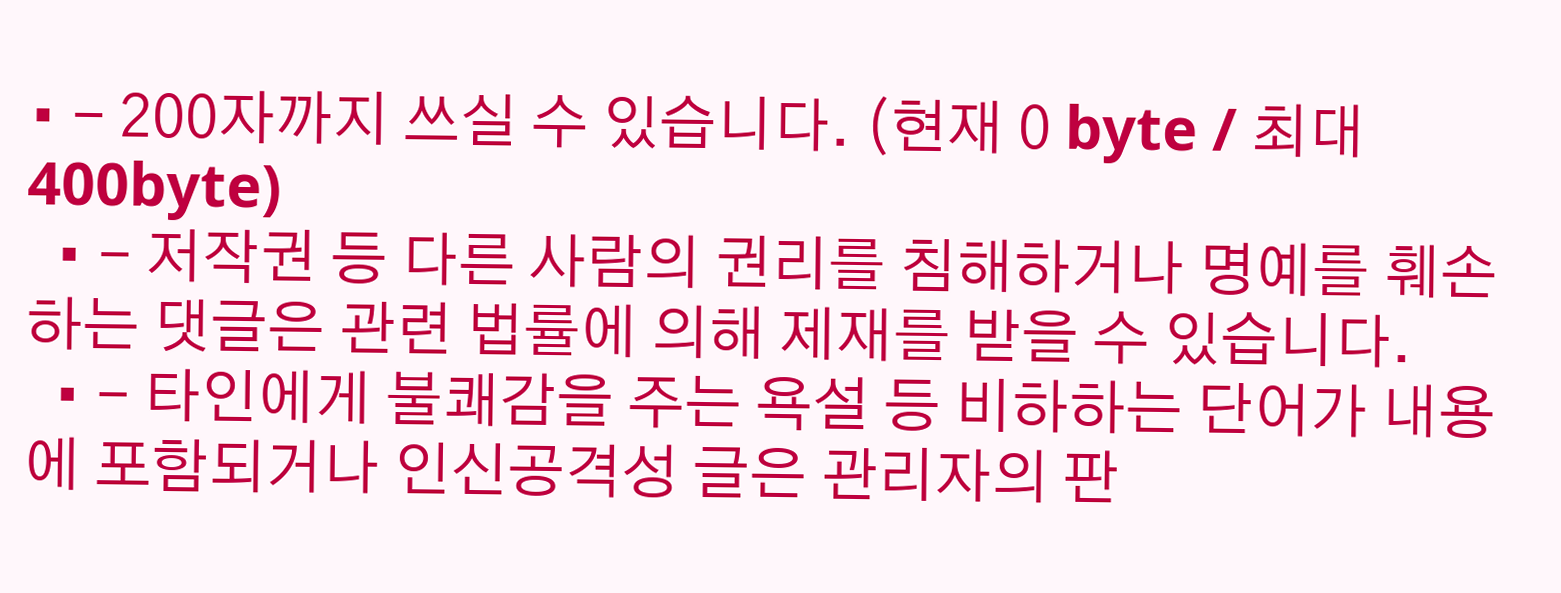• - 200자까지 쓰실 수 있습니다. (현재 0 byte / 최대 400byte)
  • - 저작권 등 다른 사람의 권리를 침해하거나 명예를 훼손하는 댓글은 관련 법률에 의해 제재를 받을 수 있습니다.
  • - 타인에게 불쾌감을 주는 욕설 등 비하하는 단어가 내용에 포함되거나 인신공격성 글은 관리자의 판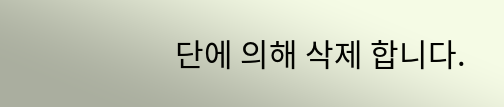단에 의해 삭제 합니다.